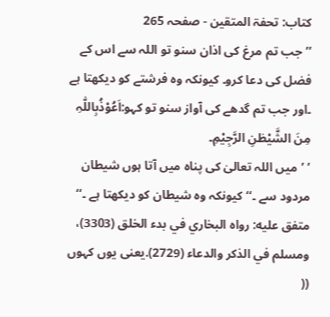کتاب: تحفۃ المتقین - صفحہ 265
’’جب تم مرغ کی اذان سنو تو اللہ سے اس کے فضل کی دعا کرو۔ کیونکہ وہ فرشتے کو دیکھتا ہے ۔اور جب تم گدھے کی آواز سنو تو کہو:اَعُوْذُبِاللّٰہِ مِنَ الشَّیْطٰنِ الرَّجِیْمِ۔
’ ’میں اللہ تعالیٰ کی پناہ میں آتا ہوں شیطان مردود سے ۔‘‘ کیونکہ وہ شیطان کو دیکھتا ہے ۔‘‘
متفق عليه: رواه البخاري في بدء الخلق (3303)، ومسلم في الذكر والدعاء (2729).یعنی یوں کہوں ((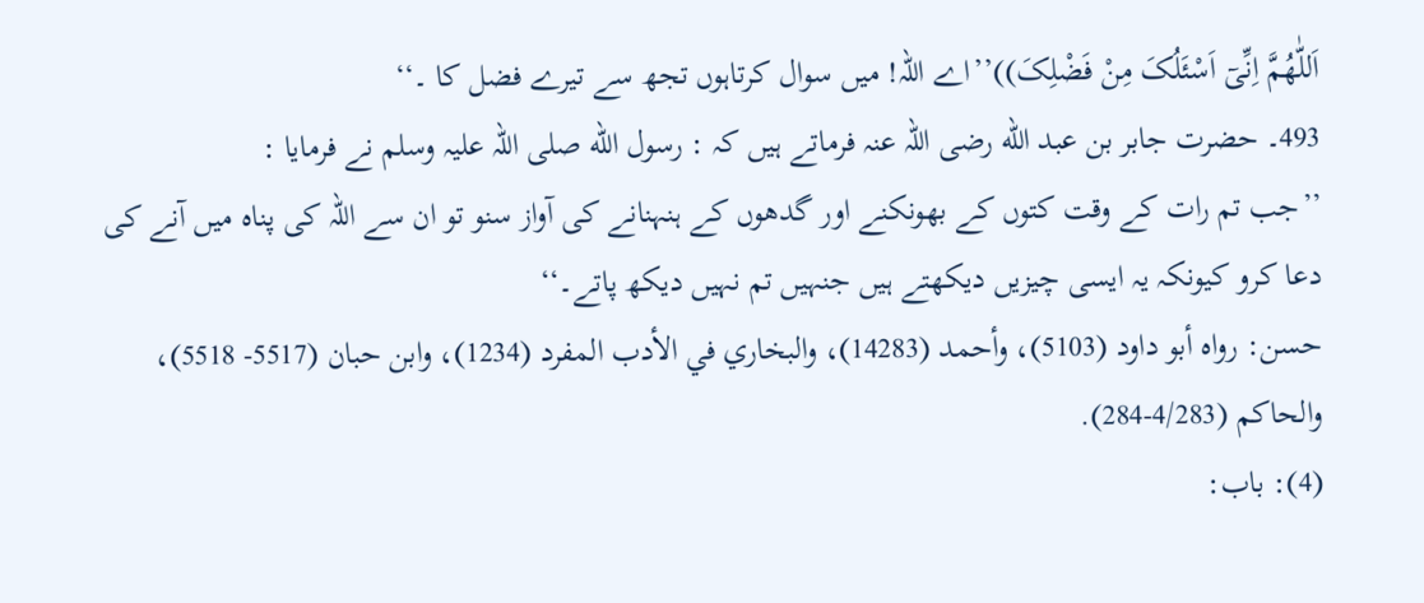اَللّٰھُمَّ اِنِّیٓ اَسْئَلُکَ مِنْ فَضْلِکَ))’’اے اللہ! میں سوال کرتاہوں تجھ سے تیرے فضل کا ۔‘‘
493۔ حضرت جابر بن عبد الله رضی اللہ عنہ فرماتے ہیں کہ : رسول الله صلی اللہ علیہ وسلم نے فرمایا :
’’جب تم رات کے وقت کتوں کے بھونکنے اور گدھوں کے ہنہنانے کی آواز سنو تو ان سے اللہ کی پناہ میں آنے کی دعا کرو کیونکہ یہ ایسی چیزیں دیکھتے ہیں جنہیں تم نہیں دیکھ پاتے۔‘‘
حسن: رواه أبو داود (5103)، وأحمد (14283)، والبخاري في الأدب المفرد (1234)، وابن حبان (5517- 5518)، والحاكم (4/283-284).
(4): باب: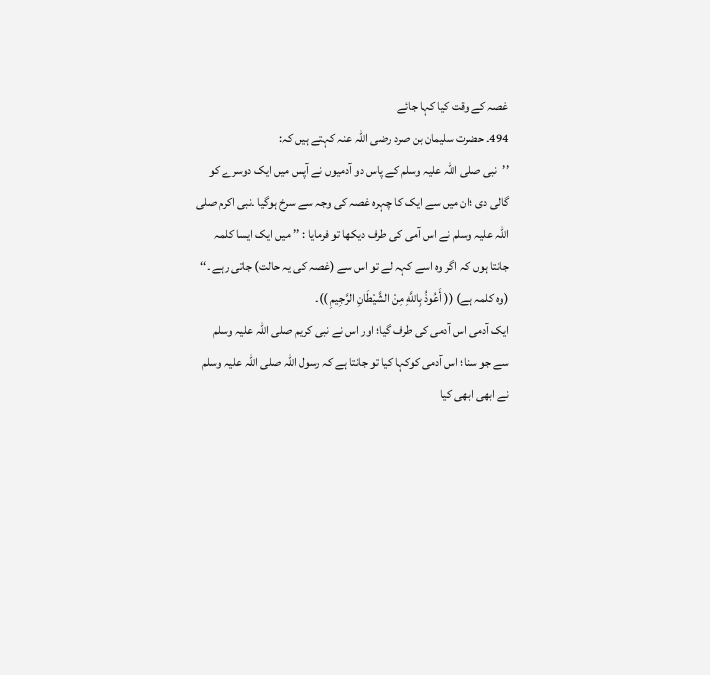غصہ کے وقت کیا کہا جائے
494۔ حضرت سلیمان بن صرد رضی اللہ عنہ کہتے ہیں کہ:
’’نبی صلی اللہ علیہ وسلم کے پاس دو آدمیوں نے آپس میں ایک دوسرے کو گالی دی ؛ان میں سے ایک کا چہرہ غصہ کی وجہ سے سرخ ہوگیا ۔نبی اکرم صلی اللہ علیہ وسلم نے اس آمی کی طرف دیکھا تو فرمایا : ’’ میں ایک ایسا کلمہ جانتا ہوں کہ اگر وہ اسے کہہ لے تو اس سے (غصہ کی یہ حالت) جاتی رہے ۔‘‘
(وہ کلمہ ہے) (( أَعُوذُ بِاللَّهِ مِنْ الشَّيْطَانِ الرَّجِيمِ ))۔
ایک آدمی اس آدمی کی طرف گیا؛ اور اس نے نبی کریم صلی اللہ علیہ وسلم سے جو سنا؛ اس آدمی کوکہا کیا تو جانتا ہے کہ رسول اللہ صلی اللہ علیہ وسلم نے ابھی ابھی کیا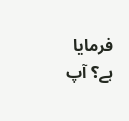فرمایا ہے؟ آپ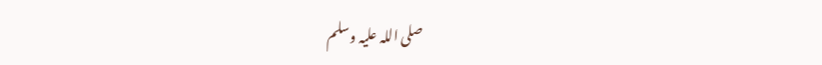صلی اللہ علیہ وسلم